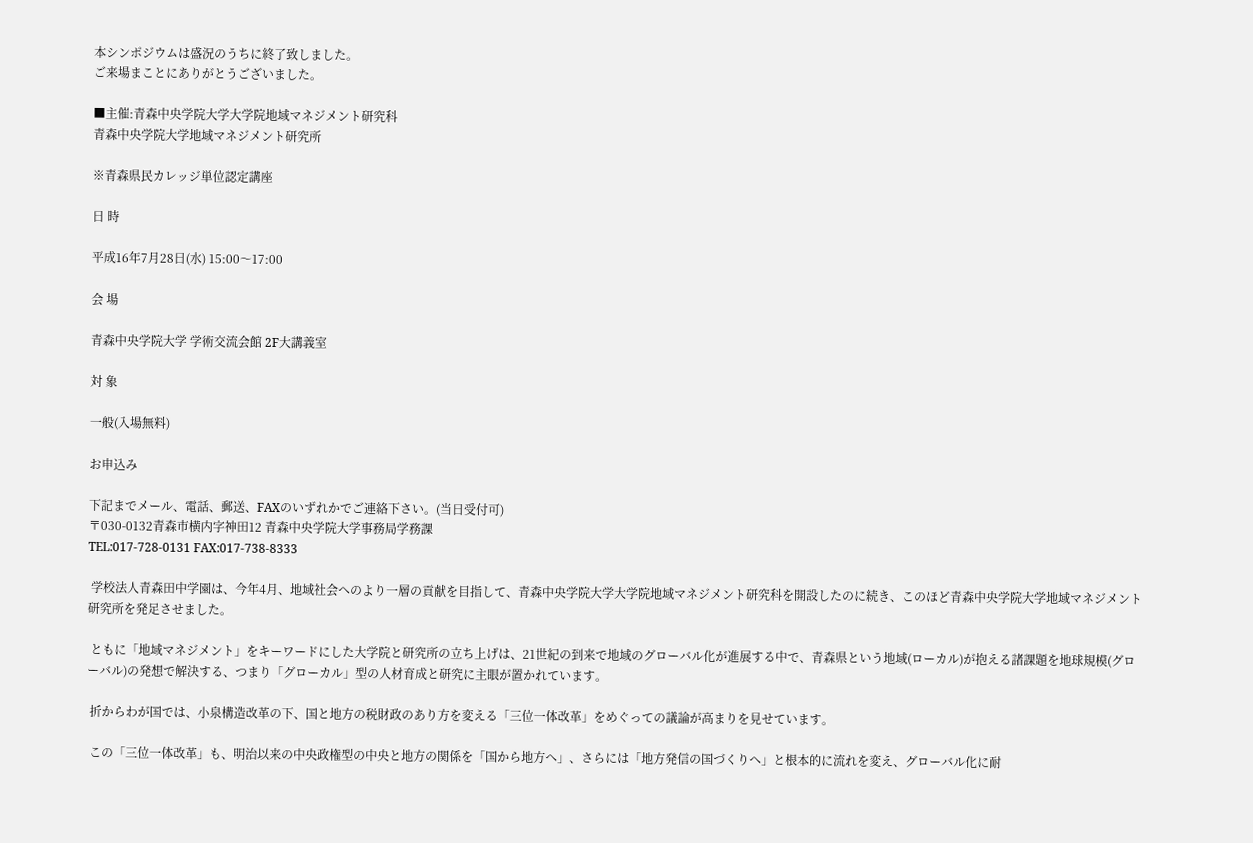本シンポジウムは盛況のうちに終了致しました。
ご来場まことにありがとうございました。

■主催:青森中央学院大学大学院地域マネジメント研究科
青森中央学院大学地域マネジメント研究所

※青森県民カレッジ単位認定講座

日 時

平成16年7月28日(水) 15:00〜17:00

会 場

青森中央学院大学 学術交流会館 2F大講義室

対 象

一般(入場無料)

お申込み

下記までメール、電話、郵送、FAXのいずれかでご連絡下さい。(当日受付可)
〒030-0132青森市横内字神田12 青森中央学院大学事務局学務課
TEL:017-728-0131 FAX:017-738-8333

 学校法人青森田中学園は、今年4月、地域社会へのより一層の貢献を目指して、青森中央学院大学大学院地域マネジメント研究科を開設したのに続き、このほど青森中央学院大学地域マネジメント研究所を発足させました。

 ともに「地域マネジメント」をキーワードにした大学院と研究所の立ち上げは、21世紀の到来で地域のグローバル化が進展する中で、青森県という地域(ローカル)が抱える諸課題を地球規模(グローバル)の発想で解決する、つまり「グローカル」型の人材育成と研究に主眼が置かれています。

 折からわが国では、小泉構造改革の下、国と地方の税財政のあり方を変える「三位一体改革」をめぐっての議論が高まりを見せています。

 この「三位一体改革」も、明治以来の中央政権型の中央と地方の関係を「国から地方へ」、さらには「地方発信の国づくりへ」と根本的に流れを変え、グローバル化に耐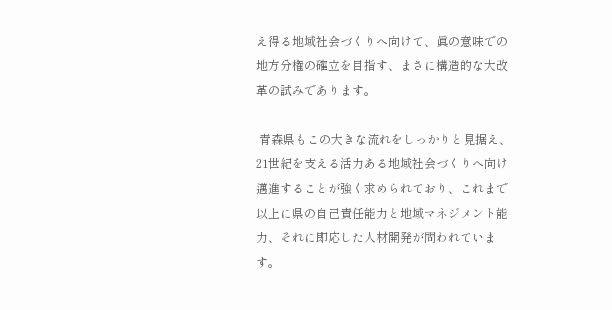え得る地域社会づくりへ向けて、眞の意味での地方分権の確立を目指す、まさに構造的な大改革の試みであります。

 青森県もこの大きな流れをしっかりと見据え、21世紀を支える活力ある地域社会づくりへ向け邁進することが強く求められており、これまで以上に県の自己責任能力と地域マネジメント能力、それに即応した人材開発が問われています。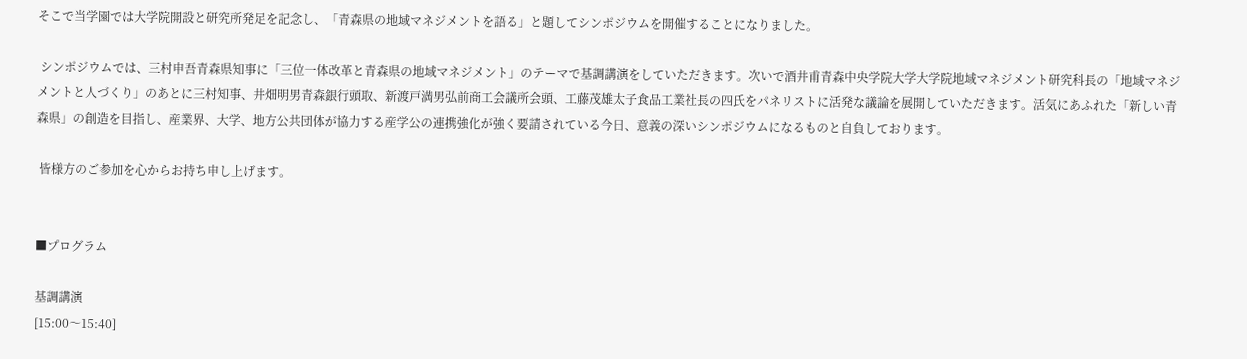そこで当学園では大学院開設と研究所発足を記念し、「青森県の地域マネジメントを語る」と題してシンポジウムを開催することになりました。

 シンポジウムでは、三村申吾青森県知事に「三位一体改革と青森県の地域マネジメント」のテーマで基調講演をしていただきます。次いで酒井甫青森中央学院大学大学院地域マネジメント研究科長の「地域マネジメントと人づくり」のあとに三村知事、井畑明男青森銀行頭取、新渡戸満男弘前商工会議所会頭、工藤茂雄太子食品工業社長の四氏をパネリストに活発な議論を展開していただきます。活気にあふれた「新しい青森県」の創造を目指し、産業界、大学、地方公共団体が協力する産学公の連携強化が強く要請されている今日、意義の深いシンポジウムになるものと自負しております。

 皆様方のご参加を心からお持ち申し上げます。


■プログラム

基調講演
[15:00〜15:40]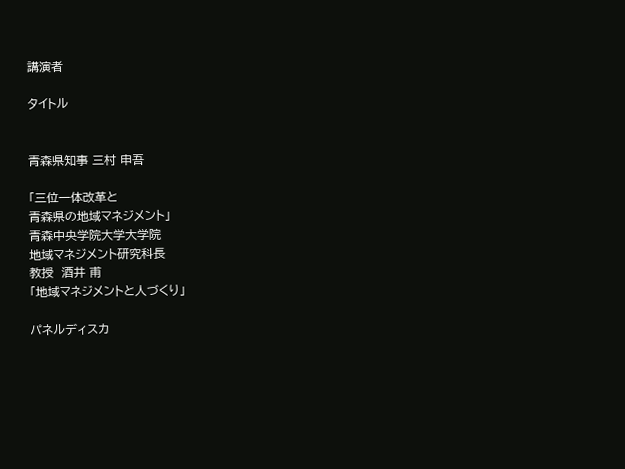講演者

タイトル


青森県知事 三村 申吾

「三位一体改革と
青森県の地域マネジメント」
青森中央学院大学大学院
地域マネジメント研究科長
教授  酒井 甫
「地域マネジメントと人づくり」

パネルディスカ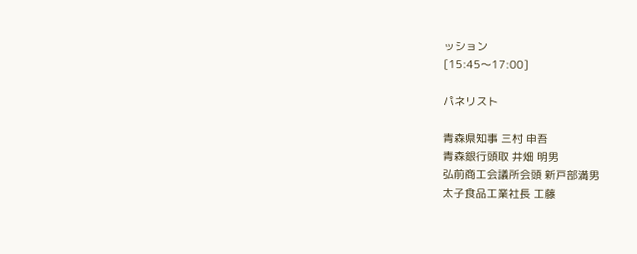ッション
[15:45〜17:00]

パネリスト

青森県知事 三村 申吾
青森銀行頭取 井畑 明男
弘前商工会議所会頭 新戸部満男
太子食品工業社長 工藤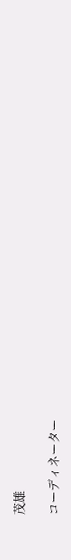茂雄

コーディネーター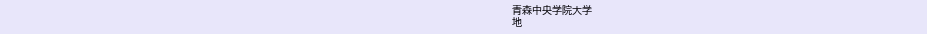青森中央学院大学
地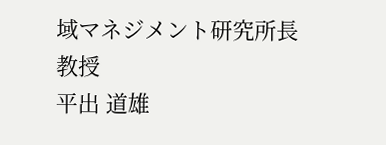域マネジメント研究所長
教授
平出 道雄